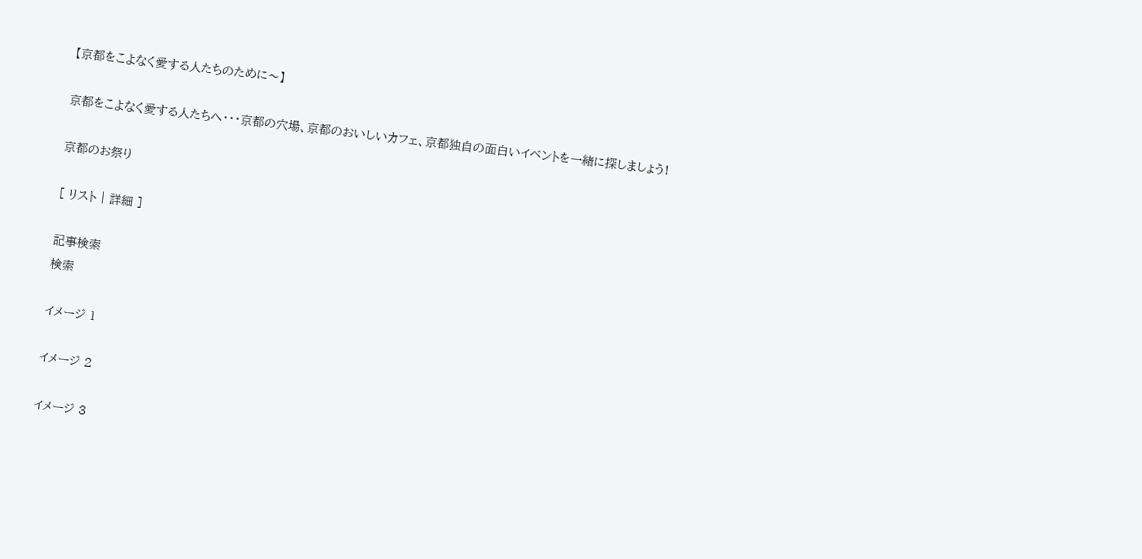【京都をこよなく愛する人たちのために〜】

京都をこよなく愛する人たちへ・・・京都の穴場、京都のおいしいカフェ、京都独自の面白いイベントを一緒に探しましょう!

京都のお祭り

[ リスト | 詳細 ]

記事検索
検索

イメージ 1

イメージ 2

イメージ 3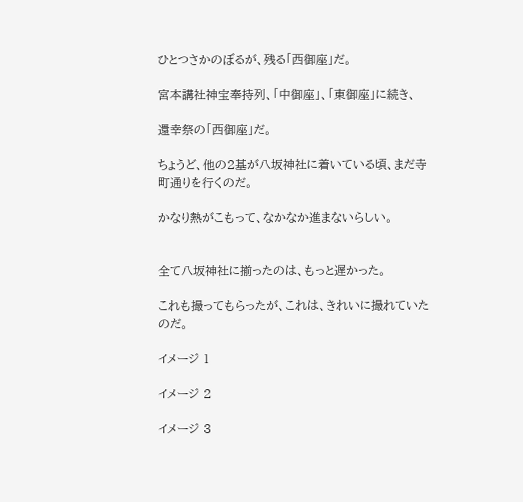ひとつさかのぼるが、残る「西御座」だ。

宮本講社神宝奉持列、「中御座」、「東御座」に続き、

還幸祭の「西御座」だ。

ちょうど、他の2基が八坂神社に着いている頃、まだ寺町通りを行くのだ。

かなり熱がこもって、なかなか進まないらしい。


全て八坂神社に揃ったのは、もっと遅かった。

これも撮ってもらったが、これは、きれいに撮れていたのだ。

イメージ 1

イメージ 2

イメージ 3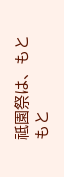祗園祭は、もともと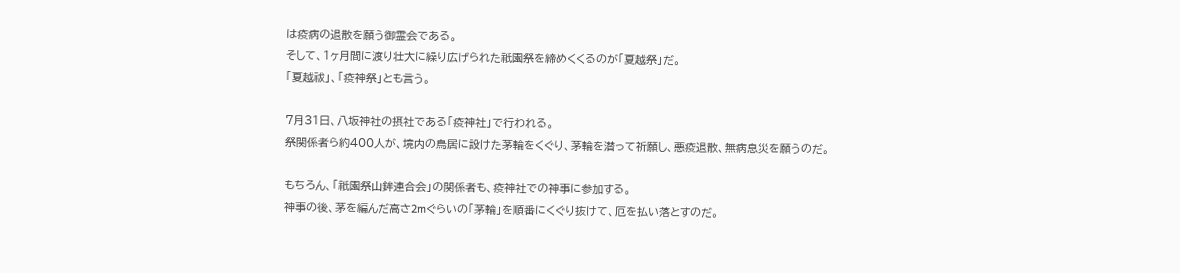は疫病の退散を願う御霊会である。
そして、1ヶ月間に渡り壮大に繰り広げられた祇園祭を締めくくるのが「夏越祭」だ。
「夏越祓」、「疫神祭」とも言う。

7月31日、八坂神社の摂社である「疫神社」で行われる。
祭関係者ら約400人が、境内の鳥居に設けた茅輪をくぐり、茅輪を潜って祈願し、悪疫退散、無病息災を願うのだ。

もちろん、「祇園祭山鉾連合会」の関係者も、疫神社での神事に参加する。
神事の後、茅を編んだ高さ2mぐらいの「茅輪」を順番にくぐり抜けて、厄を払い落とすのだ。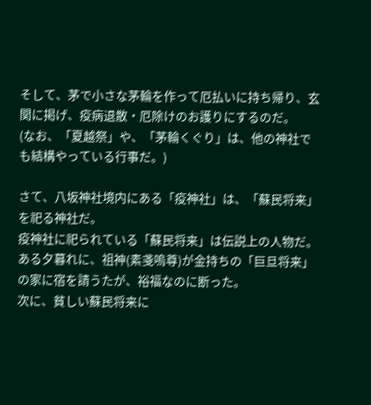そして、茅で小さな茅輪を作って厄払いに持ち帰り、玄関に掲げ、疫病退散・厄除けのお護りにするのだ。
(なお、「夏越祭」や、「茅輪くぐり」は、他の神社でも結構やっている行事だ。)

さて、八坂神社境内にある「疫神社」は、「蘇民将来」を祀る神社だ。
疫神社に祀られている「蘇民将来」は伝説上の人物だ。
ある夕暮れに、祖神(素戔嗚尊)が金持ちの「巨旦将来」の家に宿を請うたが、裕福なのに断った。
次に、貧しい蘇民将来に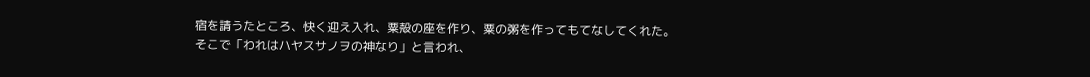宿を請うたところ、快く迎え入れ、粟殻の座を作り、粟の粥を作ってもてなしてくれた。
そこで「われはハヤスサノヲの神なり」と言われ、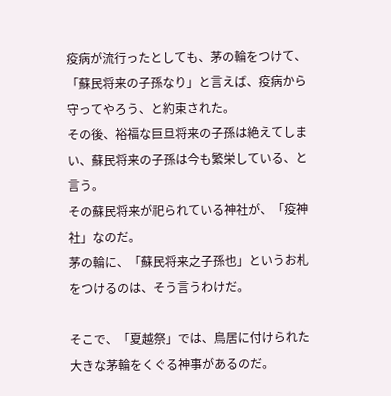疫病が流行ったとしても、茅の輪をつけて、「蘇民将来の子孫なり」と言えば、疫病から守ってやろう、と約束された。
その後、裕福な巨旦将来の子孫は絶えてしまい、蘇民将来の子孫は今も繁栄している、と言う。
その蘇民将来が祀られている神社が、「疫神社」なのだ。
茅の輪に、「蘇民将来之子孫也」というお札をつけるのは、そう言うわけだ。

そこで、「夏越祭」では、鳥居に付けられた大きな茅輪をくぐる神事があるのだ。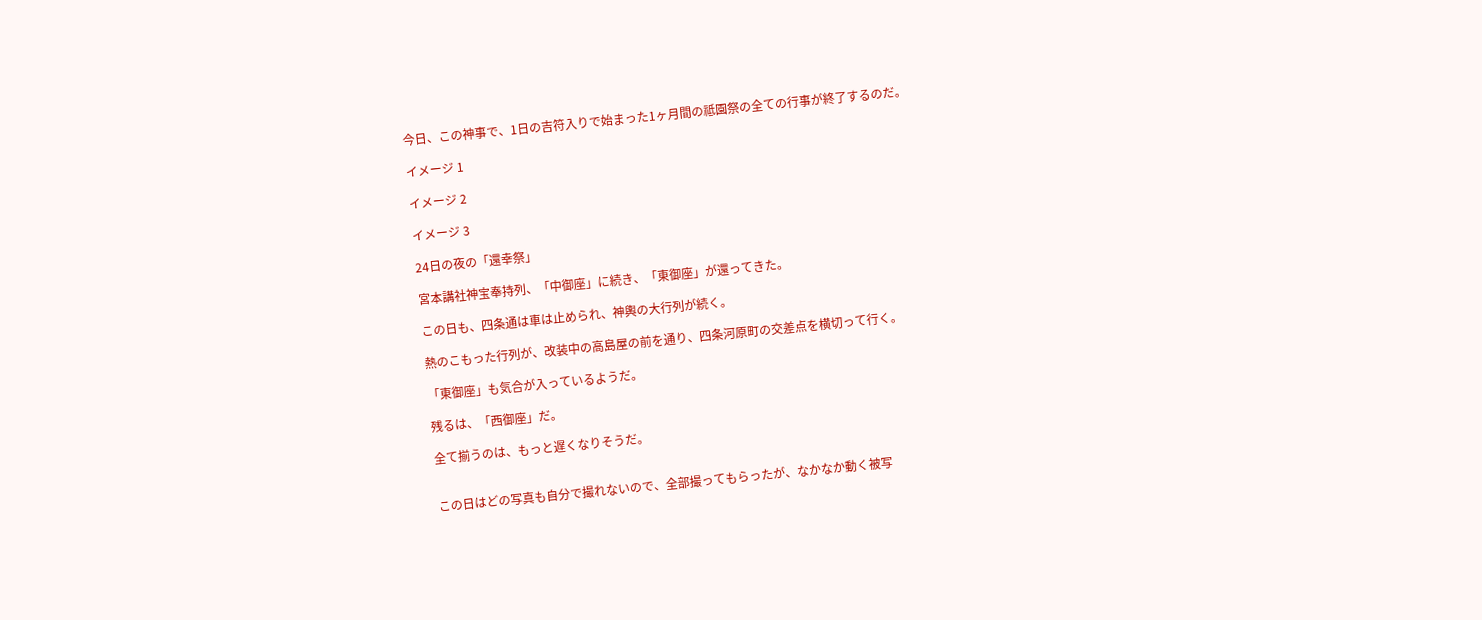今日、この神事で、1日の吉符入りで始まった1ヶ月間の祗園祭の全ての行事が終了するのだ。

イメージ 1

イメージ 2

イメージ 3

24日の夜の「還幸祭」

宮本講社神宝奉持列、「中御座」に続き、「東御座」が還ってきた。

この日も、四条通は車は止められ、神輿の大行列が続く。

熱のこもった行列が、改装中の高島屋の前を通り、四条河原町の交差点を横切って行く。

「東御座」も気合が入っているようだ。

残るは、「西御座」だ。

全て揃うのは、もっと遅くなりそうだ。


この日はどの写真も自分で撮れないので、全部撮ってもらったが、なかなか動く被写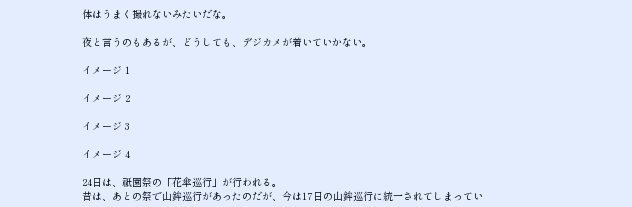体はうまく撮れないみたいだな。

夜と言うのもあるが、どうしても、デジカメが着いていかない。

イメージ 1

イメージ 2

イメージ 3

イメージ 4

24日は、祇園祭の「花傘巡行」が行われる。
昔は、あとの祭で山鉾巡行があったのだが、今は17日の山鉾巡行に統一されてしまってい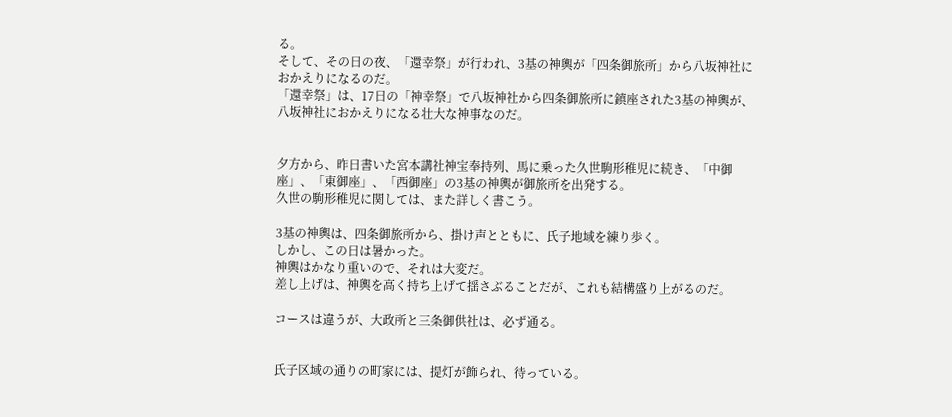る。
そして、その日の夜、「還幸祭」が行われ、3基の神輿が「四条御旅所」から八坂神社におかえりになるのだ。
「還幸祭」は、17日の「神幸祭」で八坂神社から四条御旅所に鎮座された3基の神輿が、八坂神社におかえりになる壮大な神事なのだ。


夕方から、昨日書いた宮本講社神宝奉持列、馬に乗った久世駒形稚児に続き、「中御座」、「東御座」、「西御座」の3基の神輿が御旅所を出発する。
久世の駒形稚児に関しては、また詳しく書こう。

3基の神輿は、四条御旅所から、掛け声とともに、氏子地域を練り歩く。
しかし、この日は暑かった。
神輿はかなり重いので、それは大変だ。
差し上げは、神輿を高く持ち上げて揺さぶることだが、これも結構盛り上がるのだ。

コースは違うが、大政所と三条御供社は、必ず通る。


氏子区域の通りの町家には、提灯が飾られ、待っている。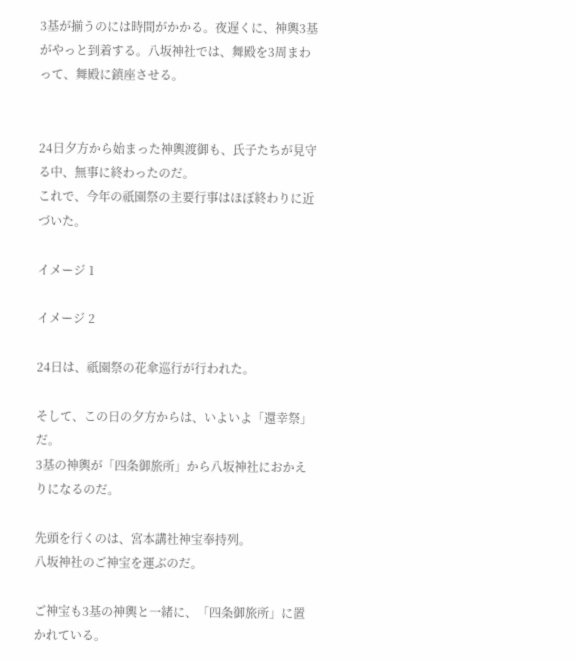3基が揃うのには時間がかかる。夜遅くに、神輿3基がやっと到着する。八坂神社では、舞殿を3周まわって、舞殿に鎮座させる。


24日夕方から始まった神輿渡御も、氏子たちが見守る中、無事に終わったのだ。
これで、今年の祇園祭の主要行事はほぼ終わりに近づいた。

イメージ 1

イメージ 2

24日は、祇園祭の花傘巡行が行われた。

そして、この日の夕方からは、いよいよ「還幸祭」だ。
3基の神輿が「四条御旅所」から八坂神社におかえりになるのだ。

先頭を行くのは、宮本講社神宝奉持列。
八坂神社のご神宝を運ぶのだ。

ご神宝も3基の神輿と一緒に、「四条御旅所」に置かれている。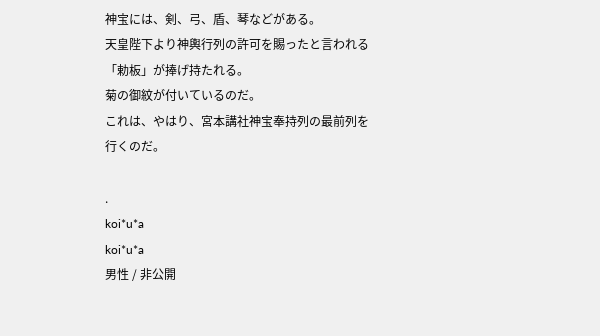神宝には、剣、弓、盾、琴などがある。
天皇陛下より神輿行列の許可を賜ったと言われる「勅板」が捧げ持たれる。
菊の御紋が付いているのだ。
これは、やはり、宮本講社神宝奉持列の最前列を行くのだ。

.
koi*u*a
koi*u*a
男性 / 非公開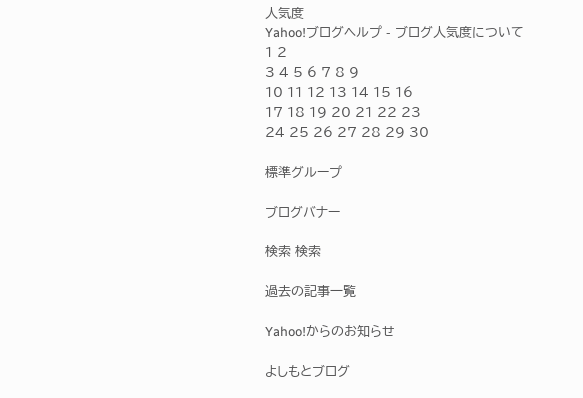人気度
Yahoo!ブログヘルプ - ブログ人気度について
1 2
3 4 5 6 7 8 9
10 11 12 13 14 15 16
17 18 19 20 21 22 23
24 25 26 27 28 29 30

標準グループ

ブログバナー

検索 検索

過去の記事一覧

Yahoo!からのお知らせ

よしもとブログ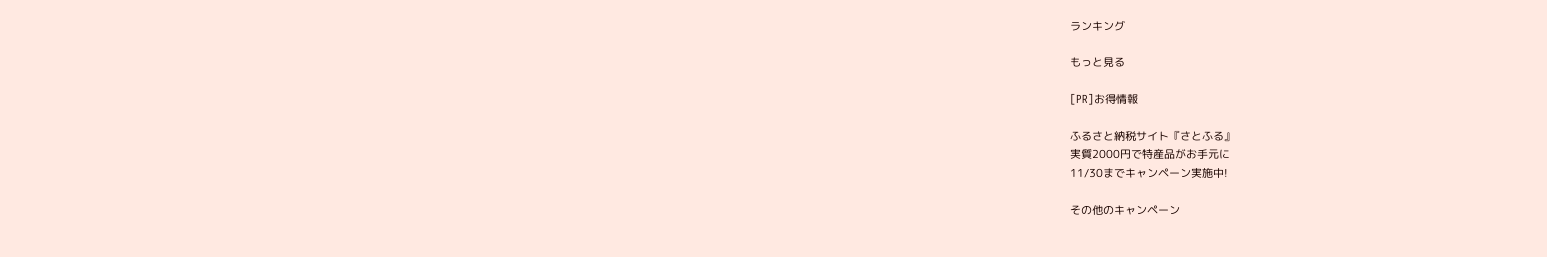ランキング

もっと見る

[PR]お得情報

ふるさと納税サイト『さとふる』
実質2000円で特産品がお手元に
11/30までキャンペーン実施中!

その他のキャンペーン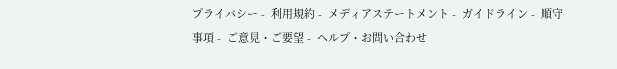プライバシー -  利用規約 -  メディアステートメント -  ガイドライン -  順守事項 -  ご意見・ご要望 -  ヘルプ・お問い合わせ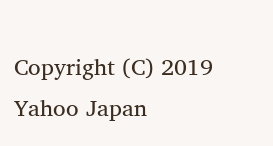Copyright (C) 2019 Yahoo Japan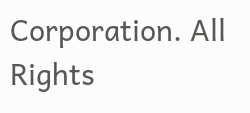Corporation. All Rights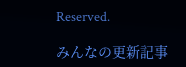Reserved.

みんなの更新記事